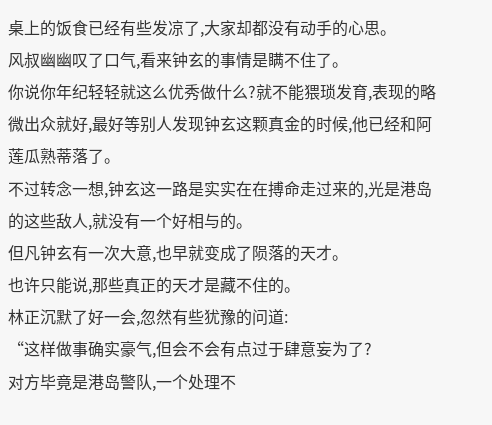桌上的饭食已经有些发凉了,大家却都没有动手的心思。
风叔幽幽叹了口气,看来钟玄的事情是瞒不住了。
你说你年纪轻轻就这么优秀做什么?就不能猥琐发育,表现的略微出众就好,最好等别人发现钟玄这颗真金的时候,他已经和阿莲瓜熟蒂落了。
不过转念一想,钟玄这一路是实实在在搏命走过来的,光是港岛的这些敌人,就没有一个好相与的。
但凡钟玄有一次大意,也早就变成了陨落的天才。
也许只能说,那些真正的天才是藏不住的。
林正沉默了好一会,忽然有些犹豫的问道:
“这样做事确实豪气,但会不会有点过于肆意妄为了?
对方毕竟是港岛警队,一个处理不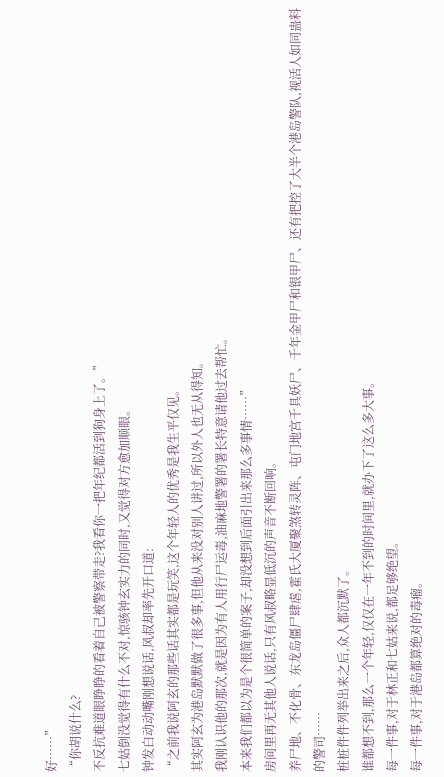好……”
“你胡说什么?
不反抗难道眼睁睁的看着自己被警察带走?我看你一把年纪都活到狗身上了。”
七姑倒没觉得有什么不对,惊骇钟玄实力的同时,又觉得对方愈加顺眼。
钟发白动动嘴刚想说话,风叔却率先开口道:
“之前我说阿玄的那些话其实都是玩笑,这个年轻人的优秀是我生平仅见。
其实阿玄为港岛默默做了很多事,但他从来没对别人讲过,所以外人也无从得知。
我刚认识他的那次,就是因为有人用行尸运毒,油麻地警署的署长特意请他过去帮忙。
本来我们都以为是个很简单的案子,却没想到后面引出来那么多事情……”
房间里再无其他人说话,只有风叔略显低沉的声音不断回响。
养尸地、不化骨、东龙岛僵尸肆虐,霍氏大厦聚煞转灵阵、屯门地宫千具妖尸、千年金甲尸和银甲尸、还有把控了大半个港岛警队,视活人如同蛊料的警司……
桩桩件件列举出来之后,众人都沉默了。
谁都想不到,那么一个年轻,仅仅在一年不到的时间里,就办下了这么多大事。
每一件事,对于林正和七姑来说,都足够绝望。
每一件事,对于港岛都算绝对的毒瘤。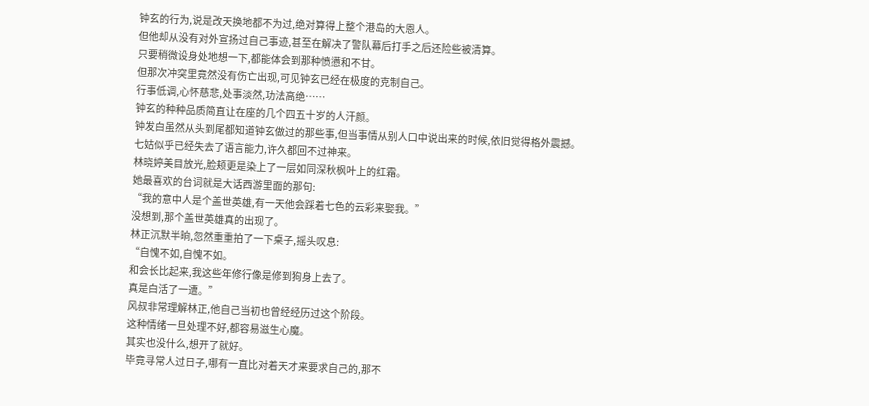钟玄的行为,说是改天换地都不为过,绝对算得上整个港岛的大恩人。
但他却从没有对外宣扬过自己事迹,甚至在解决了警队幕后打手之后还险些被清算。
只要稍微设身处地想一下,都能体会到那种愤懑和不甘。
但那次冲突里竟然没有伤亡出现,可见钟玄已经在极度的克制自己。
行事低调,心怀慈悲,处事淡然,功法高绝……
钟玄的种种品质简直让在座的几个四五十岁的人汗颜。
钟发白虽然从头到尾都知道钟玄做过的那些事,但当事情从别人口中说出来的时候,依旧觉得格外震撼。
七姑似乎已经失去了语言能力,许久都回不过神来。
林晓婷美目放光,脸颊更是染上了一层如同深秋枫叶上的红霜。
她最喜欢的台词就是大话西游里面的那句:
“我的意中人是个盖世英雄,有一天他会踩着七色的云彩来娶我。”
没想到,那个盖世英雄真的出现了。
林正沉默半晌,忽然重重拍了一下桌子,摇头叹息:
“自愧不如,自愧不如。
和会长比起来,我这些年修行像是修到狗身上去了。
真是白活了一遭。”
风叔非常理解林正,他自己当初也曾经经历过这个阶段。
这种情绪一旦处理不好,都容易滋生心魔。
其实也没什么,想开了就好。
毕竟寻常人过日子,哪有一直比对着天才来要求自己的,那不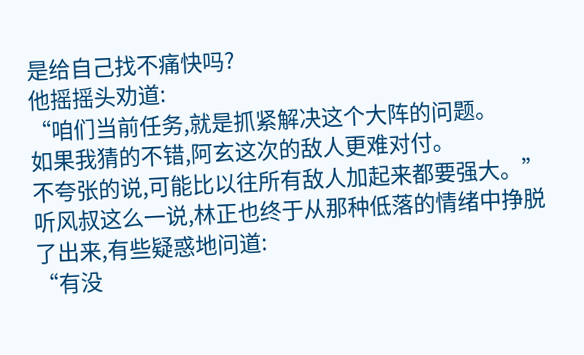是给自己找不痛快吗?
他摇摇头劝道:
“咱们当前任务,就是抓紧解决这个大阵的问题。
如果我猜的不错,阿玄这次的敌人更难对付。
不夸张的说,可能比以往所有敌人加起来都要强大。”
听风叔这么一说,林正也终于从那种低落的情绪中挣脱了出来,有些疑惑地问道:
“有没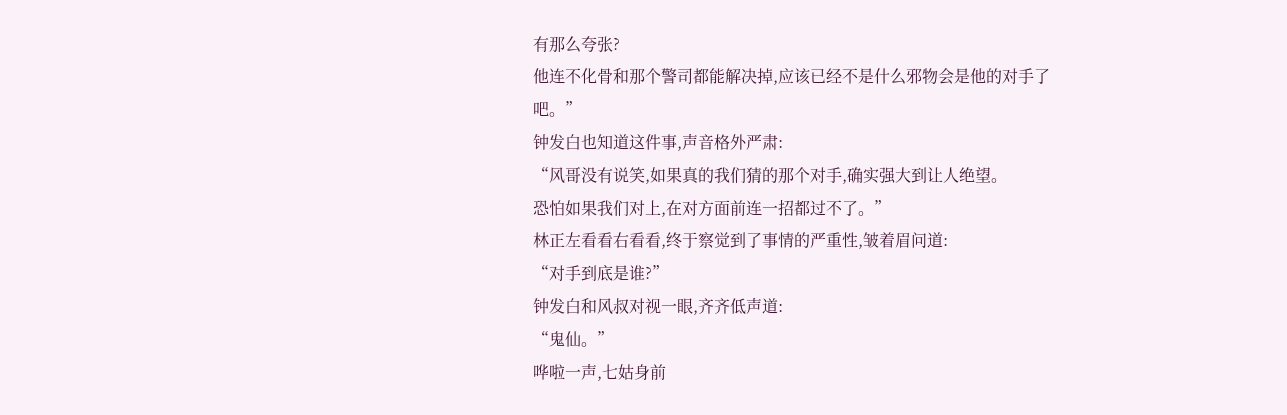有那么夸张?
他连不化骨和那个警司都能解决掉,应该已经不是什么邪物会是他的对手了吧。”
钟发白也知道这件事,声音格外严肃:
“风哥没有说笑,如果真的我们猜的那个对手,确实强大到让人绝望。
恐怕如果我们对上,在对方面前连一招都过不了。”
林正左看看右看看,终于察觉到了事情的严重性,皱着眉问道:
“对手到底是谁?”
钟发白和风叔对视一眼,齐齐低声道:
“鬼仙。”
哗啦一声,七姑身前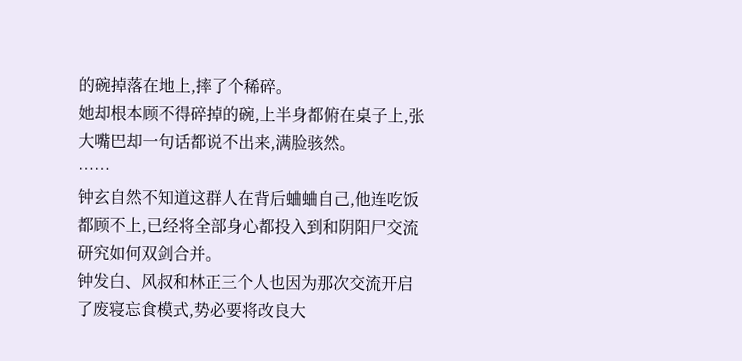的碗掉落在地上,摔了个稀碎。
她却根本顾不得碎掉的碗,上半身都俯在桌子上,张大嘴巴却一句话都说不出来,满脸骇然。
……
钟玄自然不知道这群人在背后蛐蛐自己,他连吃饭都顾不上,已经将全部身心都投入到和阴阳尸交流研究如何双剑合并。
钟发白、风叔和林正三个人也因为那次交流开启了废寝忘食模式,势必要将改良大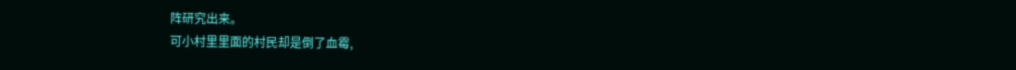阵研究出来。
可小村里里面的村民却是倒了血霉,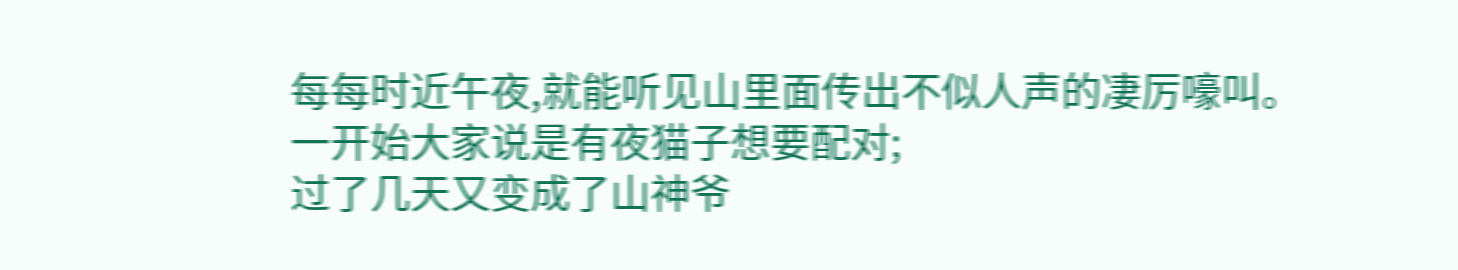每每时近午夜,就能听见山里面传出不似人声的凄厉嚎叫。
一开始大家说是有夜猫子想要配对;
过了几天又变成了山神爷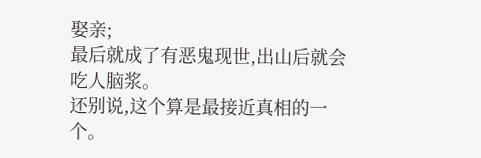娶亲;
最后就成了有恶鬼现世,出山后就会吃人脑浆。
还别说,这个算是最接近真相的一个。